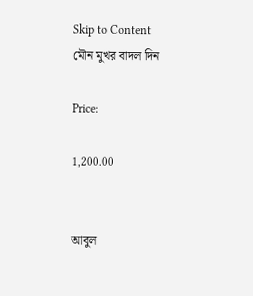Skip to Content
মৌন মুখর বাদল দিন

Price:

1,200.00


আবুল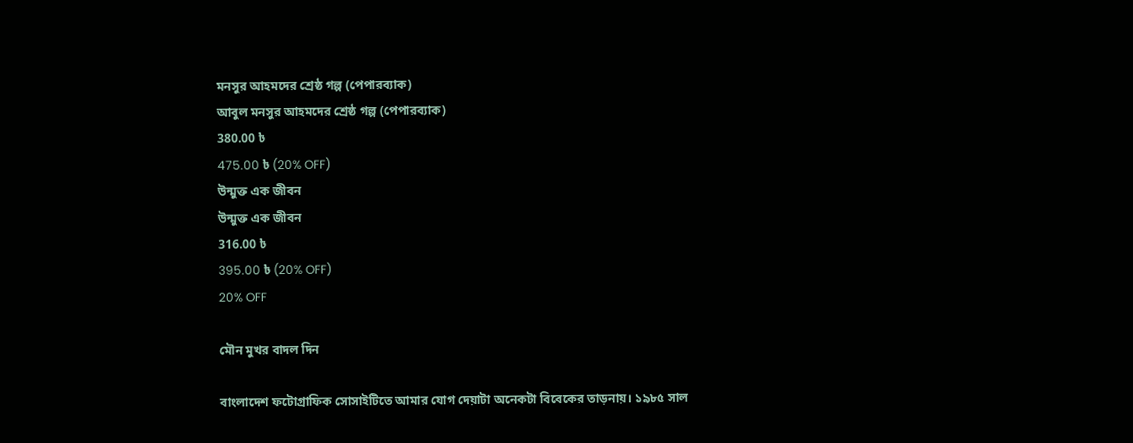মনসুর আহমদের শ্রেষ্ঠ গল্প (পেপারব্যাক)
আবুল মনসুর আহমদের শ্রেষ্ঠ গল্প (পেপারব্যাক)
380.00 ৳
475.00 ৳ (20% OFF)
উন্মুক্ত এক জীবন
উন্মুক্ত এক জীবন
316.00 ৳
395.00 ৳ (20% OFF)
20% OFF

মৌন মুখর বাদল দিন

বাংলাদেশ ফটোগ্রাফিক সোসাইটিতে আমার যোগ দেয়াটা অনেকটা বিবেকের তাড়নায়। ১৯৮৫ সাল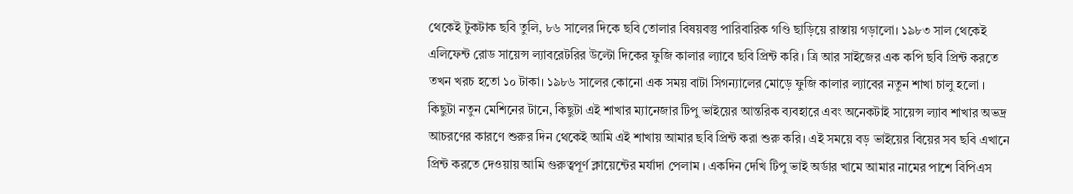থেকেই টুকটাক ছবি তুলি, ৮৬ সালের দিকে ছবি তোলার বিষয়বস্তু পারিবারিক গণ্ডি ছাড়িয়ে রাস্তায় গড়ালো। ১৯৮৩ সাল থেকেই এলিফেন্ট রোড সায়েন্স ল্যাবরেটরির উল্টো দিকের ফুজি কালার ল্যাবে ছবি প্রিন্ট করি । ত্রি আর সাইজের এক কপি ছবি প্রিন্ট করতে তখন খরচ হতো ১০ টাকা। ১৯৮৬ সালের কোনো এক সময় বাটা সিগন্যালের মোড়ে ফুজি কালার ল্যাবের নতুন শাখা চালু হলো । কিছুটা নতুন মেশিনের টানে, কিছুটা এই শাখার ম্যানেজার টিপু ভাইয়ের আন্তরিক ব্যবহারে এবং অনেকটাই সায়েন্স ল্যাব শাখার অভদ্র আচরণের কারণে শুরুর দিন থেকেই আমি এই শাখায় আমার ছবি প্রিন্ট করা শুরু করি। এই সময়ে বড় ভাইয়ের বিয়ের সব ছবি এখানে প্রিন্ট করতে দেওয়ায় আমি গুরুত্বপূর্ণ ক্লায়েন্টের মর্যাদা পেলাম । একদিন দেখি টিপু ভাই অর্ডার খামে আমার নামের পাশে বিপিএস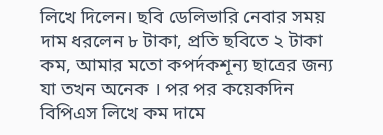লিখে দিলেন। ছবি ডেলিভারি নেবার সময় দাম ধরলেন ৮ টাকা, প্রতি ছবিতে ২ টাকা কম, আমার মতো কপর্দকশূন্য ছাত্রের জন্য যা তখন অনেক । পর পর কয়েকদিন বিপিএস লিখে কম দামে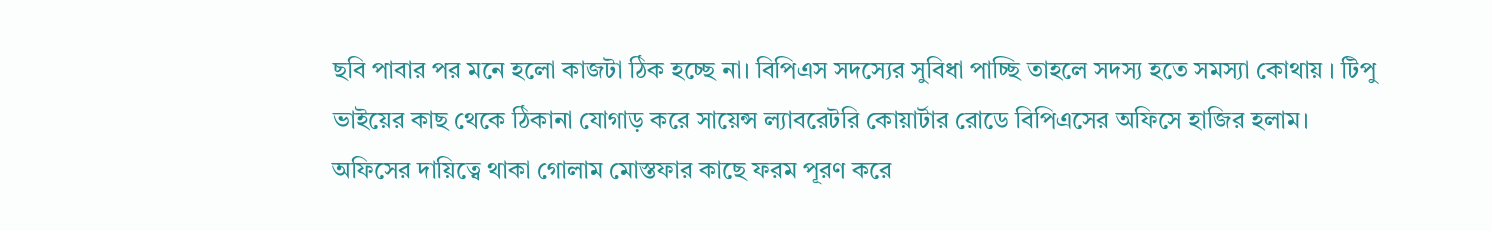ছবি পাবার পর মনে হলো কাজটা ঠিক হচ্ছে না। বিপিএস সদস্যের সুবিধা পাচ্ছি তাহলে সদস্য হতে সমস্যা কোথায় । টিপু ভাইয়ের কাছ থেকে ঠিকানা যোগাড় করে সায়েন্স ল্যাবরেটরি কোয়ার্টার রোডে বিপিএসের অফিসে হাজির হলাম। অফিসের দায়িত্বে থাকা গোলাম মোস্তফার কাছে ফরম পূরণ করে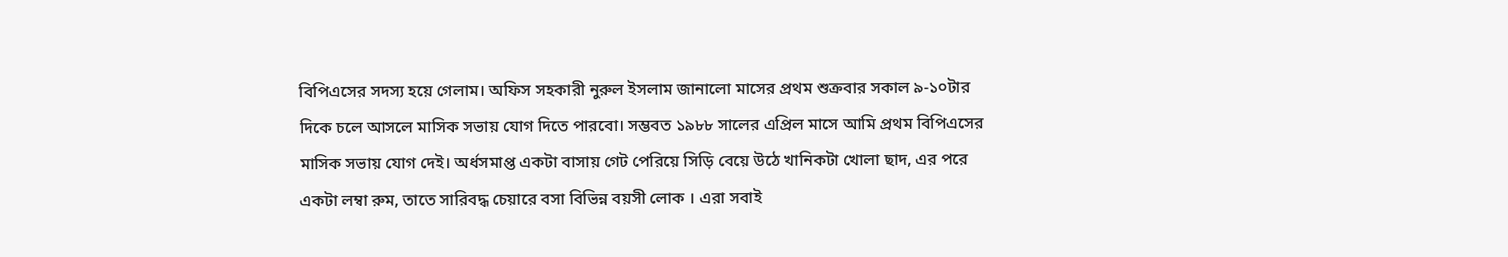বিপিএসের সদস্য হয়ে গেলাম। অফিস সহকারী নুরুল ইসলাম জানালো মাসের প্রথম শুক্রবার সকাল ৯-১০টার দিকে চলে আসলে মাসিক সভায় যোগ দিতে পারবো। সম্ভবত ১৯৮৮ সালের এপ্রিল মাসে আমি প্রথম বিপিএসের মাসিক সভায় যোগ দেই। অর্ধসমাপ্ত একটা বাসায় গেট পেরিয়ে সিড়ি বেয়ে উঠে খানিকটা খোলা ছাদ, এর পরে একটা লম্বা রুম, তাতে সারিবদ্ধ চেয়ারে বসা বিভিন্ন বয়সী লোক । এরা সবাই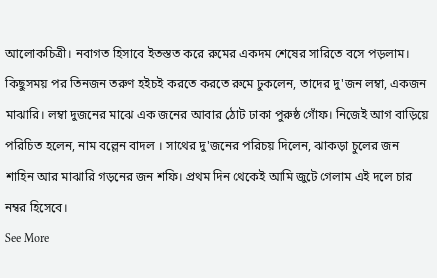আলোকচিত্রী। নবাগত হিসাবে ইতস্তত করে রুমের একদম শেষের সারিতে বসে পড়লাম। কিছুসময় পর তিনজন তরুণ হইচই করতে করতে রুমে ঢুকলেন, তাদের দু'জন লম্বা, একজন মাঝারি। লম্বা দুজনের মাঝে এক জনের আবার ঠোট ঢাকা পুরুষ্ঠ গোঁফ। নিজেই আগ বাড়িয়ে পরিচিত হলেন, নাম বল্লেন বাদল । সাথের দু'জনের পরিচয় দিলেন, ঝাকড়া চুলের জন শাহিন আর মাঝারি গড়নের জন শফি। প্রথম দিন থেকেই আমি জুটে গেলাম এই দলে চার নম্বর হিসেবে।
See More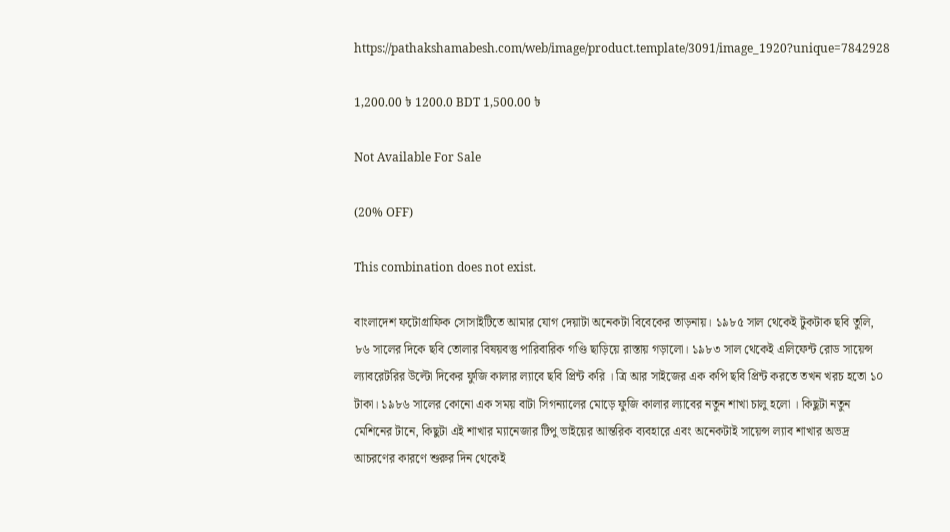https://pathakshamabesh.com/web/image/product.template/3091/image_1920?unique=7842928

1,200.00 ৳ 1200.0 BDT 1,500.00 ৳

Not Available For Sale

(20% OFF)

This combination does not exist.

বাংলাদেশ ফটোগ্রাফিক সোসাইটিতে আমার যোগ দেয়াটা অনেকটা বিবেকের তাড়নায়। ১৯৮৫ সাল থেকেই টুকটাক ছবি তুলি, ৮৬ সালের দিকে ছবি তোলার বিষয়বস্তু পারিবারিক গণ্ডি ছাড়িয়ে রাস্তায় গড়ালো। ১৯৮৩ সাল থেকেই এলিফেন্ট রোড সায়েন্স ল্যাবরেটরির উল্টো দিকের ফুজি কালার ল্যাবে ছবি প্রিন্ট করি । ত্রি আর সাইজের এক কপি ছবি প্রিন্ট করতে তখন খরচ হতো ১০ টাকা। ১৯৮৬ সালের কোনো এক সময় বাটা সিগন্যালের মোড়ে ফুজি কালার ল্যাবের নতুন শাখা চালু হলো । কিছুটা নতুন মেশিনের টানে, কিছুটা এই শাখার ম্যানেজার টিপু ভাইয়ের আন্তরিক ব্যবহারে এবং অনেকটাই সায়েন্স ল্যাব শাখার অভদ্র আচরণের কারণে শুরুর দিন থেকেই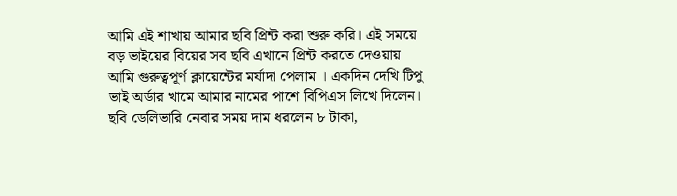আমি এই শাখায় আমার ছবি প্রিন্ট করা শুরু করি। এই সময়ে বড় ভাইয়ের বিয়ের সব ছবি এখানে প্রিন্ট করতে দেওয়ায় আমি গুরুত্বপূর্ণ ক্লায়েন্টের মর্যাদা পেলাম । একদিন দেখি টিপু ভাই অর্ডার খামে আমার নামের পাশে বিপিএস লিখে দিলেন। ছবি ডেলিভারি নেবার সময় দাম ধরলেন ৮ টাকা,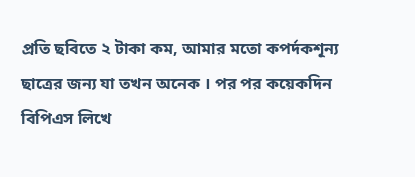প্রতি ছবিতে ২ টাকা কম, আমার মতো কপর্দকশূন্য ছাত্রের জন্য যা তখন অনেক । পর পর কয়েকদিন বিপিএস লিখে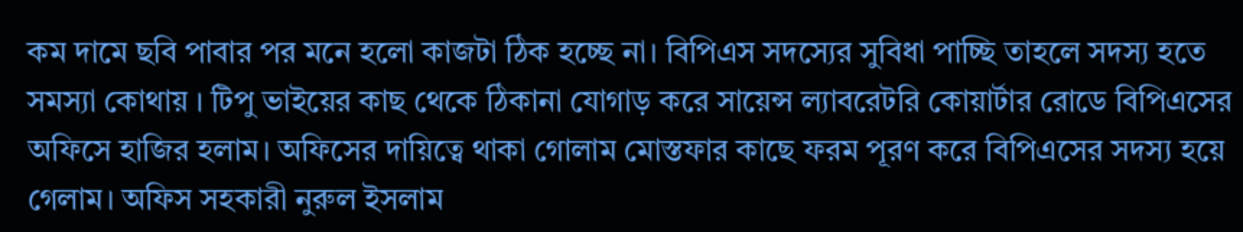কম দামে ছবি পাবার পর মনে হলো কাজটা ঠিক হচ্ছে না। বিপিএস সদস্যের সুবিধা পাচ্ছি তাহলে সদস্য হতে সমস্যা কোথায় । টিপু ভাইয়ের কাছ থেকে ঠিকানা যোগাড় করে সায়েন্স ল্যাবরেটরি কোয়ার্টার রোডে বিপিএসের অফিসে হাজির হলাম। অফিসের দায়িত্বে থাকা গোলাম মোস্তফার কাছে ফরম পূরণ করে বিপিএসের সদস্য হয়ে গেলাম। অফিস সহকারী নুরুল ইসলাম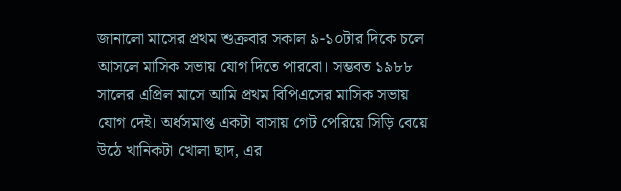জানালো মাসের প্রথম শুক্রবার সকাল ৯-১০টার দিকে চলে আসলে মাসিক সভায় যোগ দিতে পারবো। সম্ভবত ১৯৮৮ সালের এপ্রিল মাসে আমি প্রথম বিপিএসের মাসিক সভায় যোগ দেই। অর্ধসমাপ্ত একটা বাসায় গেট পেরিয়ে সিড়ি বেয়ে উঠে খানিকটা খোলা ছাদ, এর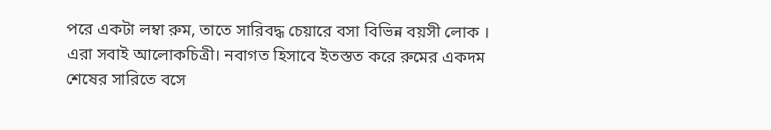পরে একটা লম্বা রুম, তাতে সারিবদ্ধ চেয়ারে বসা বিভিন্ন বয়সী লোক । এরা সবাই আলোকচিত্রী। নবাগত হিসাবে ইতস্তত করে রুমের একদম শেষের সারিতে বসে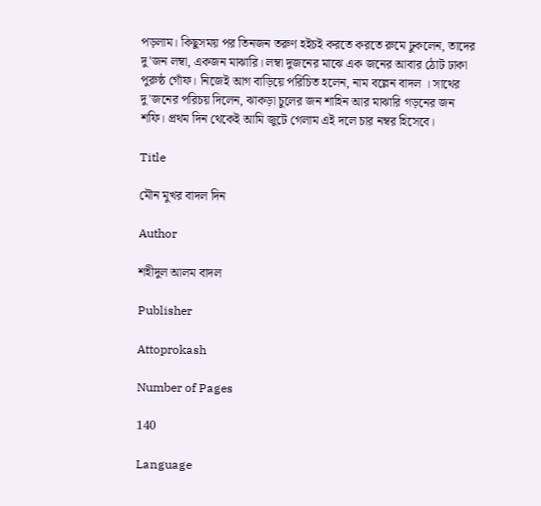পড়লাম। কিছুসময় পর তিনজন তরুণ হইচই করতে করতে রুমে ঢুকলেন, তাদের দু'জন লম্বা, একজন মাঝারি। লম্বা দুজনের মাঝে এক জনের আবার ঠোট ঢাকা পুরুষ্ঠ গোঁফ। নিজেই আগ বাড়িয়ে পরিচিত হলেন, নাম বল্লেন বাদল । সাথের দু'জনের পরিচয় দিলেন, ঝাকড়া চুলের জন শাহিন আর মাঝারি গড়নের জন শফি। প্রথম দিন থেকেই আমি জুটে গেলাম এই দলে চার নম্বর হিসেবে।

Title

মৌন মুখর বাদল দিন

Author

শহীদুল আলম বাদল

Publisher

Attoprokash

Number of Pages

140

Language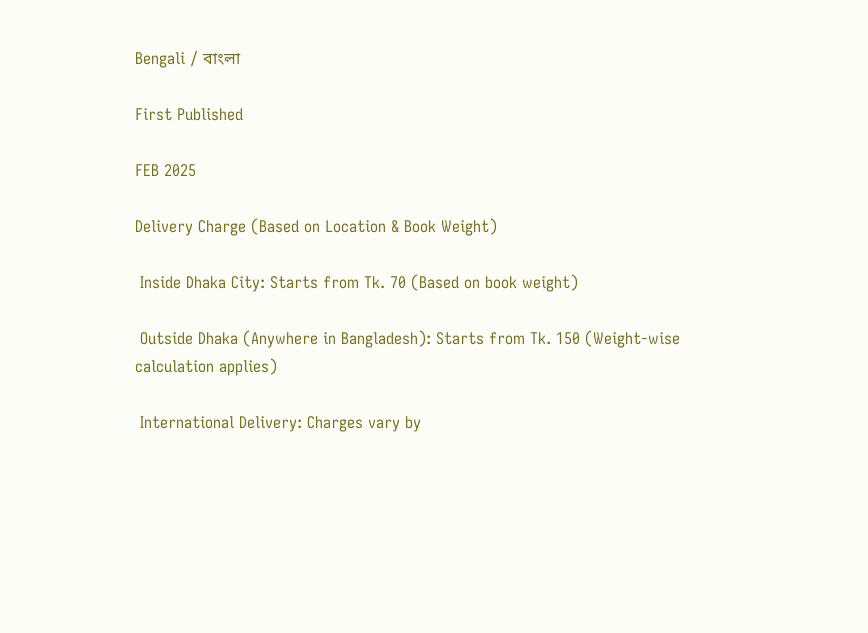Bengali / বাংলা

First Published

FEB 2025

Delivery Charge (Based on Location & Book Weight)

 Inside Dhaka City: Starts from Tk. 70 (Based on book weight)

 Outside Dhaka (Anywhere in Bangladesh): Starts from Tk. 150 (Weight-wise calculation applies)

 International Delivery: Charges vary by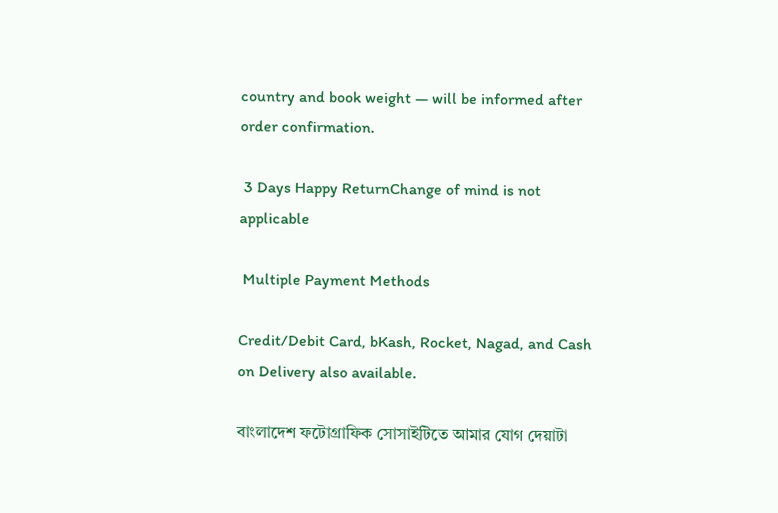country and book weight — will be informed after order confirmation.

 3 Days Happy ReturnChange of mind is not applicable

 Multiple Payment Methods

Credit/Debit Card, bKash, Rocket, Nagad, and Cash on Delivery also available.

বাংলাদেশ ফটোগ্রাফিক সোসাইটিতে আমার যোগ দেয়াটা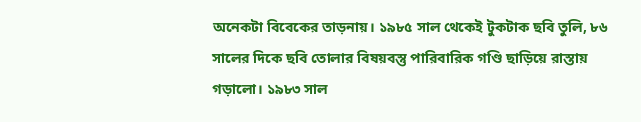অনেকটা বিবেকের তাড়নায়। ১৯৮৫ সাল থেকেই টুকটাক ছবি তুলি, ৮৬ সালের দিকে ছবি তোলার বিষয়বস্তু পারিবারিক গণ্ডি ছাড়িয়ে রাস্তায় গড়ালো। ১৯৮৩ সাল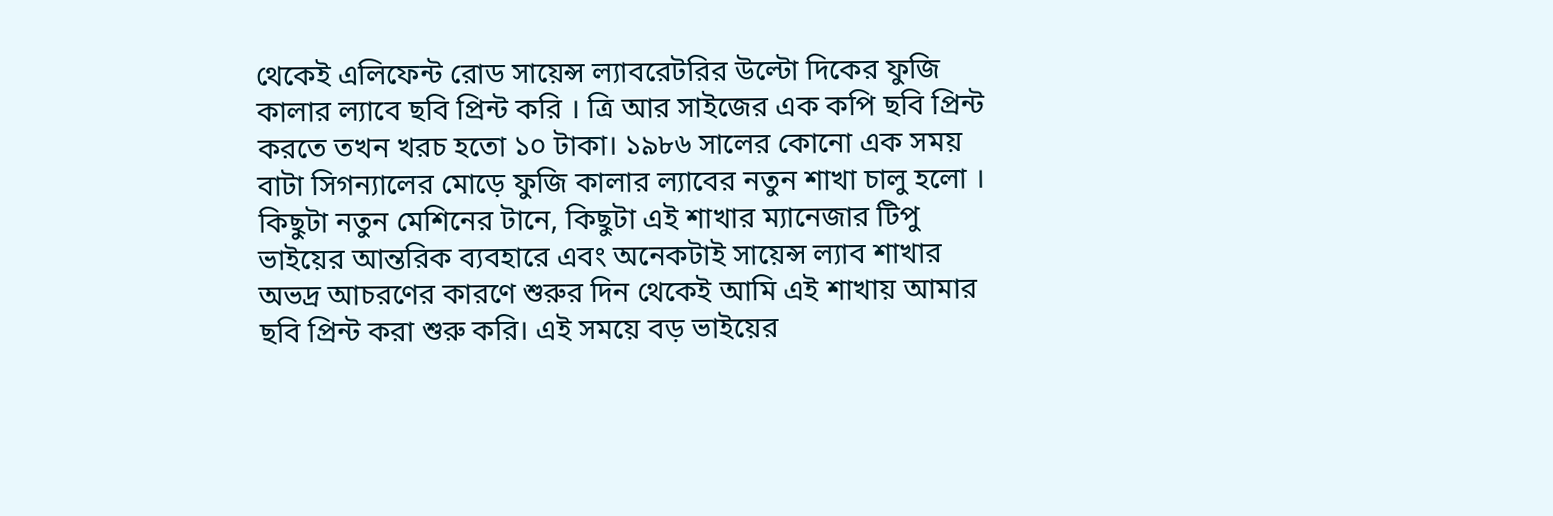থেকেই এলিফেন্ট রোড সায়েন্স ল্যাবরেটরির উল্টো দিকের ফুজি কালার ল্যাবে ছবি প্রিন্ট করি । ত্রি আর সাইজের এক কপি ছবি প্রিন্ট করতে তখন খরচ হতো ১০ টাকা। ১৯৮৬ সালের কোনো এক সময় বাটা সিগন্যালের মোড়ে ফুজি কালার ল্যাবের নতুন শাখা চালু হলো । কিছুটা নতুন মেশিনের টানে, কিছুটা এই শাখার ম্যানেজার টিপু ভাইয়ের আন্তরিক ব্যবহারে এবং অনেকটাই সায়েন্স ল্যাব শাখার অভদ্র আচরণের কারণে শুরুর দিন থেকেই আমি এই শাখায় আমার ছবি প্রিন্ট করা শুরু করি। এই সময়ে বড় ভাইয়ের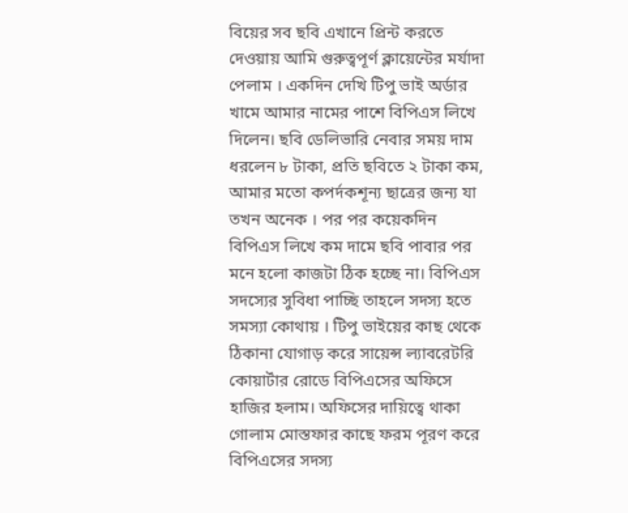বিয়ের সব ছবি এখানে প্রিন্ট করতে দেওয়ায় আমি গুরুত্বপূর্ণ ক্লায়েন্টের মর্যাদা পেলাম । একদিন দেখি টিপু ভাই অর্ডার খামে আমার নামের পাশে বিপিএস লিখে দিলেন। ছবি ডেলিভারি নেবার সময় দাম ধরলেন ৮ টাকা, প্রতি ছবিতে ২ টাকা কম, আমার মতো কপর্দকশূন্য ছাত্রের জন্য যা তখন অনেক । পর পর কয়েকদিন বিপিএস লিখে কম দামে ছবি পাবার পর মনে হলো কাজটা ঠিক হচ্ছে না। বিপিএস সদস্যের সুবিধা পাচ্ছি তাহলে সদস্য হতে সমস্যা কোথায় । টিপু ভাইয়ের কাছ থেকে ঠিকানা যোগাড় করে সায়েন্স ল্যাবরেটরি কোয়ার্টার রোডে বিপিএসের অফিসে হাজির হলাম। অফিসের দায়িত্বে থাকা গোলাম মোস্তফার কাছে ফরম পূরণ করে বিপিএসের সদস্য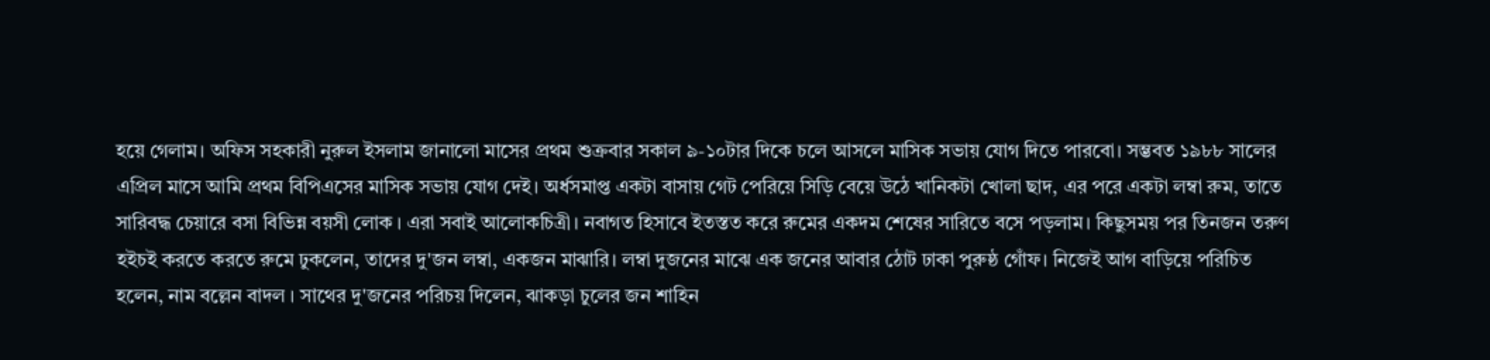হয়ে গেলাম। অফিস সহকারী নুরুল ইসলাম জানালো মাসের প্রথম শুক্রবার সকাল ৯-১০টার দিকে চলে আসলে মাসিক সভায় যোগ দিতে পারবো। সম্ভবত ১৯৮৮ সালের এপ্রিল মাসে আমি প্রথম বিপিএসের মাসিক সভায় যোগ দেই। অর্ধসমাপ্ত একটা বাসায় গেট পেরিয়ে সিড়ি বেয়ে উঠে খানিকটা খোলা ছাদ, এর পরে একটা লম্বা রুম, তাতে সারিবদ্ধ চেয়ারে বসা বিভিন্ন বয়সী লোক । এরা সবাই আলোকচিত্রী। নবাগত হিসাবে ইতস্তত করে রুমের একদম শেষের সারিতে বসে পড়লাম। কিছুসময় পর তিনজন তরুণ হইচই করতে করতে রুমে ঢুকলেন, তাদের দু'জন লম্বা, একজন মাঝারি। লম্বা দুজনের মাঝে এক জনের আবার ঠোট ঢাকা পুরুষ্ঠ গোঁফ। নিজেই আগ বাড়িয়ে পরিচিত হলেন, নাম বল্লেন বাদল । সাথের দু'জনের পরিচয় দিলেন, ঝাকড়া চুলের জন শাহিন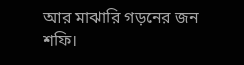আর মাঝারি গড়নের জন শফি।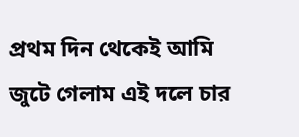প্রথম দিন থেকেই আমি জুটে গেলাম এই দলে চার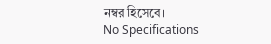নম্বর হিসেবে।
No Specifications